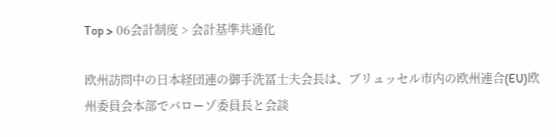Top > 06会計制度 > 会計基準共通化

欧州訪問中の日本経団連の御手洗冨士夫会長は、ブリュッセル市内の欧州連合(EU)欧州委員会本部でバローゾ委員長と会談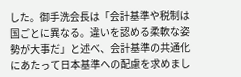した。御手洗会長は「会計基準や税制は国ごとに異なる。違いを認める柔軟な姿勢が大事だ」と述べ、会計基準の共通化にあたって日本基準への配慮を求めまし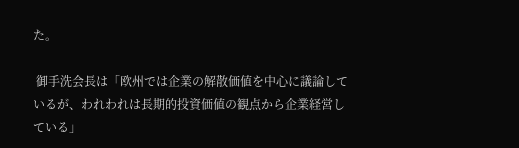た。

 御手洗会長は「欧州では企業の解散価値を中心に議論しているが、われわれは長期的投資価値の観点から企業経営している」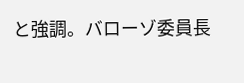と強調。バローゾ委員長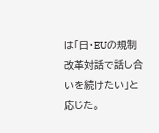は「日・EUの規制改革対話で話し合いを続けたい」と応じた。